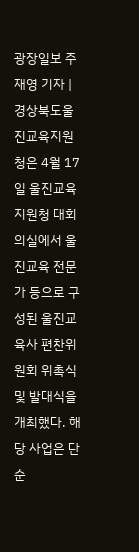광장일보 주재영 기자 | 경상북도울진교육지원청은 4월 17일 울진교육지원청 대회의실에서 울진교육 전문가 등으로 구성된 울진교육사 편찬위원회 위촉식 및 발대식을 개최했다. 해당 사업은 단순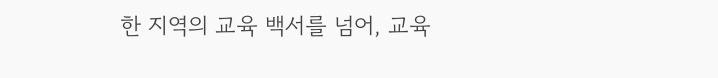한 지역의 교육 백서를 넘어, 교육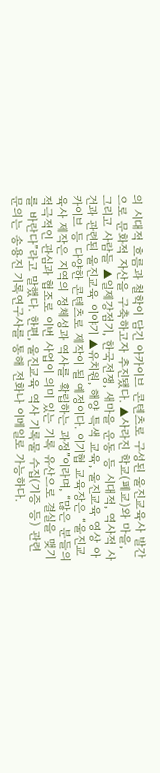의 시대적 흐름과 철학이 담긴 아카이브 콘텐츠로 구성된 울진교육사 발간으로 문화적 자산을 구축하고자 추진됐다. ▲사라진 학교(폐교)와 마을, 그리고 사람들 ▲일제강점기, 한국전쟁, 새마을 운동 등 시대적, 역사적 사건과 관련된 울진교육 이야기 ▲유치원, 해양 특색 교육, 울진교육 영상 아카이브 등 다양한 콘텐츠로 제작이 될 예정이다. 이기협 교육장은 “울진교육사 제작은 지역의 정체성과 역사를 확립하는 과정”이라며, “많은 분들의 적극적인 관심과 협조로 이번 사업이 의미 있는 기록 유산으로 결실을 맺기를 바란다”라고 말했다. 한편, 울진교육 역사 기록물 수집(기증 등) 관련 문의는 송용진 기록연구사를 통해 전화나 이메일로 가능하다.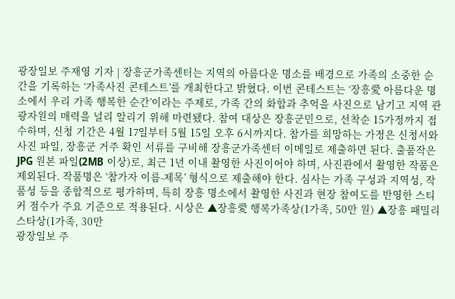광장일보 주재영 기자 | 장흥군가족센터는 지역의 아름다운 명소를 배경으로 가족의 소중한 순간을 기록하는 ‘가족사진 콘테스트’를 개최한다고 밝혔다. 이번 콘테스트는 ‘장흥愛 아름다운 명소에서 우리 가족 행복한 순간’이라는 주제로, 가족 간의 화합과 추억을 사진으로 남기고 지역 관광자원의 매력을 널리 알리기 위해 마련됐다. 참여 대상은 장흥군민으로, 선착순 15가정까지 접수하며, 신청 기간은 4월 17일부터 5월 15일 오후 6시까지다. 참가를 희망하는 가정은 신청서와 사진 파일, 장흥군 거주 확인 서류를 구비해 장흥군가족센터 이메일로 제출하면 된다. 출품작은 JPG 원본 파일(2MB 이상)로, 최근 1년 이내 촬영한 사진이어야 하며, 사진관에서 촬영한 작품은 제외된다. 작품명은 ‘참가자 이름-제목’ 형식으로 제출해야 한다. 심사는 가족 구성과 지역성, 작품성 등을 종합적으로 평가하며, 특히 장흥 명소에서 촬영한 사진과 현장 참여도를 반영한 스티커 점수가 주요 기준으로 적용된다. 시상은 ▲장흥愛 행복가족상(1가족, 50만 원) ▲장흥 패밀리 스타상(1가족, 30만
광장일보 주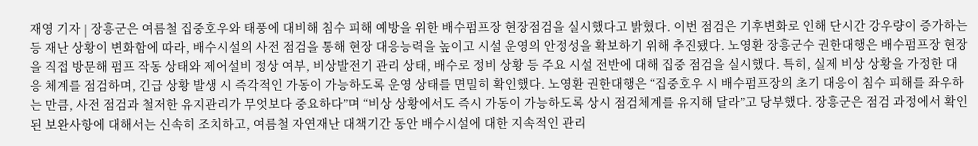재영 기자 | 장흥군은 여름철 집중호우와 태풍에 대비해 침수 피해 예방을 위한 배수펌프장 현장점검을 실시했다고 밝혔다. 이번 점검은 기후변화로 인해 단시간 강우량이 증가하는 등 재난 상황이 변화함에 따라, 배수시설의 사전 점검을 통해 현장 대응능력을 높이고 시설 운영의 안정성을 확보하기 위해 추진됐다. 노영환 장흥군수 권한대행은 배수펌프장 현장을 직접 방문해 펌프 작동 상태와 제어설비 정상 여부, 비상발전기 관리 상태, 배수로 정비 상황 등 주요 시설 전반에 대해 집중 점검을 실시했다. 특히, 실제 비상 상황을 가정한 대응 체계를 점검하며, 긴급 상황 발생 시 즉각적인 가동이 가능하도록 운영 상태를 면밀히 확인했다. 노영환 권한대행은 “집중호우 시 배수펌프장의 초기 대응이 침수 피해를 좌우하는 만큼, 사전 점검과 철저한 유지관리가 무엇보다 중요하다”며 “비상 상황에서도 즉시 가동이 가능하도록 상시 점검체계를 유지해 달라”고 당부했다. 장흥군은 점검 과정에서 확인된 보완사항에 대해서는 신속히 조치하고, 여름철 자연재난 대책기간 동안 배수시설에 대한 지속적인 관리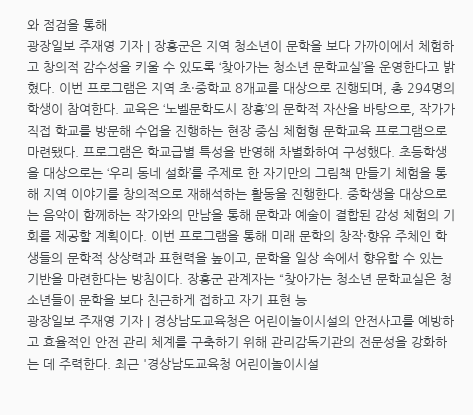와 점검을 통해
광장일보 주재영 기자 | 장흥군은 지역 청소년이 문학을 보다 가까이에서 체험하고 창의적 감수성을 키울 수 있도록 ‘찾아가는 청소년 문학교실’을 운영한다고 밝혔다. 이번 프로그램은 지역 초·중학교 8개교를 대상으로 진행되며, 총 294명의 학생이 참여한다. 교육은 ‘노벨문학도시 장흥’의 문학적 자산을 바탕으로, 작가가 직접 학교를 방문해 수업을 진행하는 현장 중심 체험형 문학교육 프로그램으로 마련됐다. 프로그램은 학교급별 특성을 반영해 차별화하여 구성했다. 초등학생을 대상으로는 ‘우리 동네 설화’를 주제로 한 자기만의 그림책 만들기 체험을 통해 지역 이야기를 창의적으로 재해석하는 활동을 진행한다. 중학생을 대상으로는 음악이 함께하는 작가와의 만남을 통해 문학과 예술이 결합된 감성 체험의 기회를 제공할 계획이다. 이번 프로그램을 통해 미래 문학의 창작·향유 주체인 학생들의 문학적 상상력과 표현력을 높이고, 문학을 일상 속에서 향유할 수 있는 기반을 마련한다는 방침이다. 장흥군 관계자는 “찾아가는 청소년 문학교실은 청소년들이 문학을 보다 친근하게 접하고 자기 표현 능
광장일보 주재영 기자 | 경상남도교육청은 어린이놀이시설의 안전사고를 예방하고 효율적인 안전 관리 체계를 구축하기 위해 관리감독기관의 전문성을 강화하는 데 주력한다. 최근 '경상남도교육청 어린이놀이시설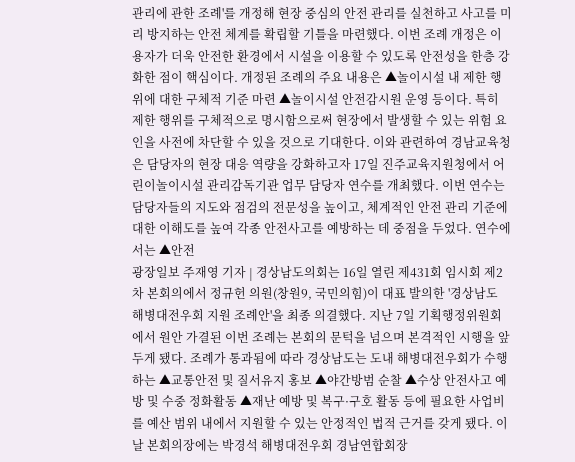관리에 관한 조례'를 개정해 현장 중심의 안전 관리를 실천하고 사고를 미리 방지하는 안전 체계를 확립할 기틀을 마련했다. 이번 조례 개정은 이용자가 더욱 안전한 환경에서 시설을 이용할 수 있도록 안전성을 한층 강화한 점이 핵심이다. 개정된 조례의 주요 내용은 ▲놀이시설 내 제한 행위에 대한 구체적 기준 마련 ▲놀이시설 안전감시원 운영 등이다. 특히 제한 행위를 구체적으로 명시함으로써 현장에서 발생할 수 있는 위험 요인을 사전에 차단할 수 있을 것으로 기대한다. 이와 관련하여 경남교육청은 담당자의 현장 대응 역량을 강화하고자 17일 진주교육지원청에서 어린이놀이시설 관리감독기관 업무 담당자 연수를 개최했다. 이번 연수는 담당자들의 지도와 점검의 전문성을 높이고, 체계적인 안전 관리 기준에 대한 이해도를 높여 각종 안전사고를 예방하는 데 중점을 두었다. 연수에서는 ▲안전
광장일보 주재영 기자 | 경상남도의회는 16일 열린 제431회 임시회 제2차 본회의에서 정규헌 의원(창원9, 국민의힘)이 대표 발의한 '경상남도 해병대전우회 지원 조례안'을 최종 의결했다. 지난 7일 기획행정위원회에서 원안 가결된 이번 조례는 본회의 문턱을 넘으며 본격적인 시행을 앞두게 됐다. 조례가 통과됨에 따라 경상남도는 도내 해병대전우회가 수행하는 ▲교통안전 및 질서유지 홍보 ▲야간방범 순찰 ▲수상 안전사고 예방 및 수중 정화활동 ▲재난 예방 및 복구·구호 활동 등에 필요한 사업비를 예산 범위 내에서 지원할 수 있는 안정적인 법적 근거를 갖게 됐다. 이날 본회의장에는 박경석 해병대전우회 경남연합회장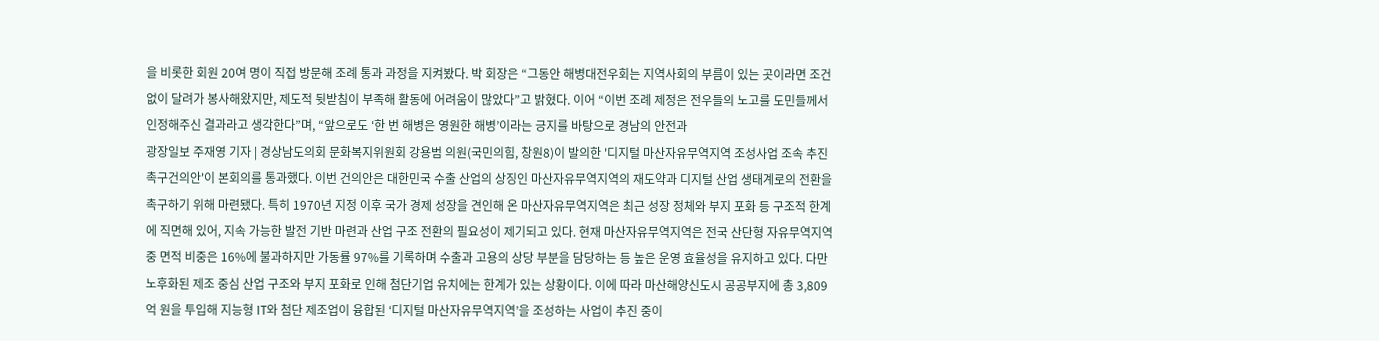을 비롯한 회원 20여 명이 직접 방문해 조례 통과 과정을 지켜봤다. 박 회장은 “그동안 해병대전우회는 지역사회의 부름이 있는 곳이라면 조건 없이 달려가 봉사해왔지만, 제도적 뒷받침이 부족해 활동에 어려움이 많았다”고 밝혔다. 이어 “이번 조례 제정은 전우들의 노고를 도민들께서 인정해주신 결과라고 생각한다”며, “앞으로도 ‘한 번 해병은 영원한 해병’이라는 긍지를 바탕으로 경남의 안전과
광장일보 주재영 기자 | 경상남도의회 문화복지위원회 강용범 의원(국민의힘, 창원8)이 발의한 '디지털 마산자유무역지역 조성사업 조속 추진 촉구건의안'이 본회의를 통과했다. 이번 건의안은 대한민국 수출 산업의 상징인 마산자유무역지역의 재도약과 디지털 산업 생태계로의 전환을 촉구하기 위해 마련됐다. 특히 1970년 지정 이후 국가 경제 성장을 견인해 온 마산자유무역지역은 최근 성장 정체와 부지 포화 등 구조적 한계에 직면해 있어, 지속 가능한 발전 기반 마련과 산업 구조 전환의 필요성이 제기되고 있다. 현재 마산자유무역지역은 전국 산단형 자유무역지역 중 면적 비중은 16%에 불과하지만 가동률 97%를 기록하며 수출과 고용의 상당 부분을 담당하는 등 높은 운영 효율성을 유지하고 있다. 다만 노후화된 제조 중심 산업 구조와 부지 포화로 인해 첨단기업 유치에는 한계가 있는 상황이다. 이에 따라 마산해양신도시 공공부지에 총 3,809억 원을 투입해 지능형 IT와 첨단 제조업이 융합된 ‘디지털 마산자유무역지역’을 조성하는 사업이 추진 중이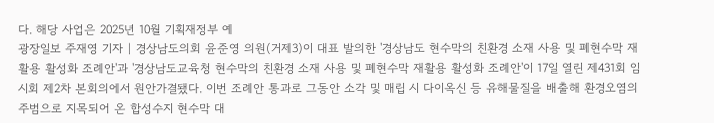다. 해당 사업은 2025년 10월 기획재정부 예
광장일보 주재영 기자 | 경상남도의회 윤준영 의원(거제3)이 대표 발의한 '경상남도 현수막의 친환경 소재 사용 및 폐현수막 재활용 활성화 조례안'과 '경상남도교육청 현수막의 친환경 소재 사용 및 폐현수막 재활용 활성화 조례안'이 17일 열린 제431회 임시회 제2차 본회의에서 원안가결됐다. 이번 조례안 통과로 그동안 소각 및 매립 시 다이옥신 등 유해물질을 배출해 환경오염의 주범으로 지목되어 온 합성수지 현수막 대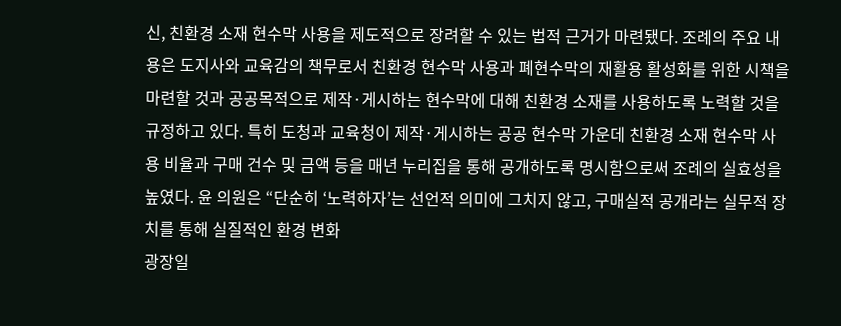신, 친환경 소재 현수막 사용을 제도적으로 장려할 수 있는 법적 근거가 마련됐다. 조례의 주요 내용은 도지사와 교육감의 책무로서 친환경 현수막 사용과 폐현수막의 재활용 활성화를 위한 시책을 마련할 것과 공공목적으로 제작·게시하는 현수막에 대해 친환경 소재를 사용하도록 노력할 것을 규정하고 있다. 특히 도청과 교육청이 제작·게시하는 공공 현수막 가운데 친환경 소재 현수막 사용 비율과 구매 건수 및 금액 등을 매년 누리집을 통해 공개하도록 명시함으로써 조례의 실효성을 높였다. 윤 의원은 “단순히 ‘노력하자’는 선언적 의미에 그치지 않고, 구매실적 공개라는 실무적 장치를 통해 실질적인 환경 변화
광장일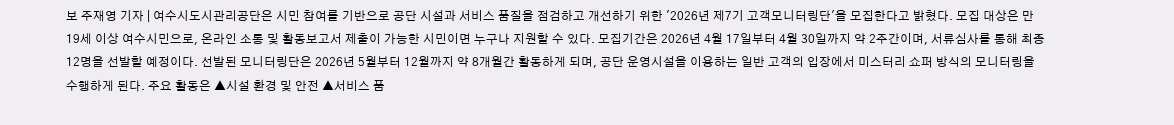보 주재영 기자 | 여수시도시관리공단은 시민 참여를 기반으로 공단 시설과 서비스 품질을 점검하고 개선하기 위한 '2026년 제7기 고객모니터링단'을 모집한다고 밝혔다. 모집 대상은 만 19세 이상 여수시민으로, 온라인 소통 및 활동보고서 제출이 가능한 시민이면 누구나 지원할 수 있다. 모집기간은 2026년 4월 17일부터 4월 30일까지 약 2주간이며, 서류심사를 통해 최종 12명을 선발할 예정이다. 선발된 모니터링단은 2026년 5월부터 12월까지 약 8개월간 활동하게 되며, 공단 운영시설을 이용하는 일반 고객의 입장에서 미스터리 쇼퍼 방식의 모니터링을 수행하게 된다. 주요 활동은 ▲시설 환경 및 안전 ▲서비스 품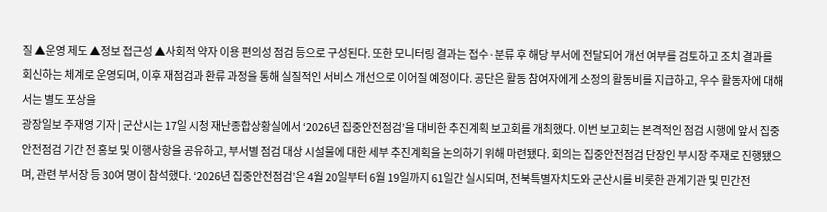질 ▲운영 제도 ▲정보 접근성 ▲사회적 약자 이용 편의성 점검 등으로 구성된다. 또한 모니터링 결과는 접수·분류 후 해당 부서에 전달되어 개선 여부를 검토하고 조치 결과를 회신하는 체계로 운영되며, 이후 재점검과 환류 과정을 통해 실질적인 서비스 개선으로 이어질 예정이다. 공단은 활동 참여자에게 소정의 활동비를 지급하고, 우수 활동자에 대해서는 별도 포상을
광장일보 주재영 기자 | 군산시는 17일 시청 재난종합상황실에서 ‘2026년 집중안전점검’을 대비한 추진계획 보고회를 개최했다. 이번 보고회는 본격적인 점검 시행에 앞서 집중안전점검 기간 전 홍보 및 이행사항을 공유하고, 부서별 점검 대상 시설물에 대한 세부 추진계획을 논의하기 위해 마련됐다. 회의는 집중안전점검 단장인 부시장 주재로 진행됐으며, 관련 부서장 등 30여 명이 참석했다. ‘2026년 집중안전점검’은 4월 20일부터 6월 19일까지 61일간 실시되며, 전북특별자치도와 군산시를 비롯한 관계기관 및 민간전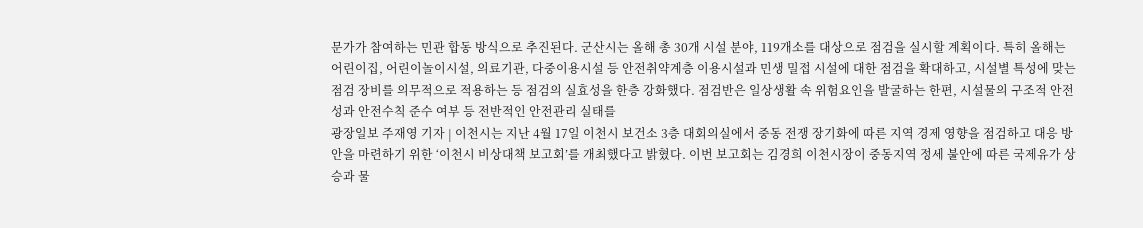문가가 참여하는 민관 합동 방식으로 추진된다. 군산시는 올해 총 30개 시설 분야, 119개소를 대상으로 점검을 실시할 계획이다. 특히 올해는 어린이집, 어린이놀이시설, 의료기관, 다중이용시설 등 안전취약계층 이용시설과 민생 밀접 시설에 대한 점검을 확대하고, 시설별 특성에 맞는 점검 장비를 의무적으로 적용하는 등 점검의 실효성을 한층 강화했다. 점검반은 일상생활 속 위험요인을 발굴하는 한편, 시설물의 구조적 안전성과 안전수칙 준수 여부 등 전반적인 안전관리 실태를
광장일보 주재영 기자 | 이천시는 지난 4월 17일 이천시 보건소 3층 대회의실에서 중동 전쟁 장기화에 따른 지역 경제 영향을 점검하고 대응 방안을 마련하기 위한 ‘이천시 비상대책 보고회’를 개최했다고 밝혔다. 이번 보고회는 김경희 이천시장이 중동지역 정세 불안에 따른 국제유가 상승과 물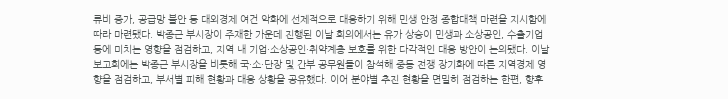류비 증가, 공급망 불안 등 대외경제 여건 악화에 선제적으로 대응하기 위해 민생 안정 종합대책 마련을 지시함에 따라 마련됐다. 박종근 부시장이 주재한 가운데 진행된 이날 회의에서는 유가 상승이 민생과 소상공인, 수출기업 등에 미치는 영향을 점검하고, 지역 내 기업·소상공인·취약계층 보호를 위한 다각적인 대응 방안이 논의됐다. 이날 보고회에는 박종근 부시장을 비롯해 국·소·단장 및 간부 공무원들이 참석해 중동 전쟁 장기화에 따른 지역경제 영향을 점검하고, 부서별 피해 현황과 대응 상황을 공유했다. 이어 분야별 추진 현황을 면밀히 점검하는 한편, 향후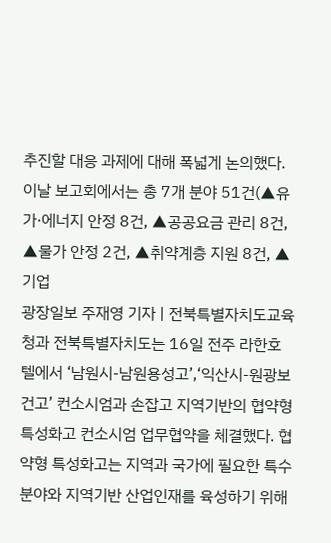추진할 대응 과제에 대해 폭넓게 논의했다. 이날 보고회에서는 총 7개 분야 51건(▲유가·에너지 안정 8건, ▲공공요금 관리 8건, ▲물가 안정 2건, ▲취약계층 지원 8건, ▲기업
광장일보 주재영 기자 | 전북특별자치도교육청과 전북특별자치도는 16일 전주 라한호텔에서 ‘남원시-남원용성고’,‘익산시-원광보건고’ 컨소시엄과 손잡고 지역기반의 협약형 특성화고 컨소시엄 업무협약을 체결했다. 협약형 특성화고는 지역과 국가에 필요한 특수 분야와 지역기반 산업인재를 육성하기 위해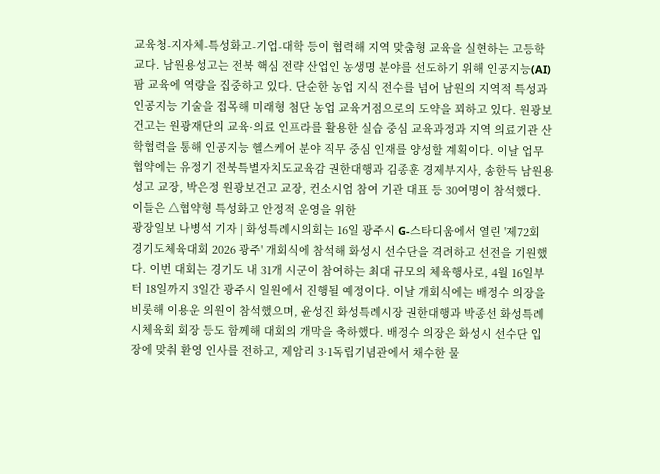교육청-지자체-특성화고-기업-대학 등이 협력해 지역 맞춤형 교육을 실현하는 고등학교다. 남원용성고는 전북 핵심 전략 산업인 농생명 분야를 선도하기 위해 인공지능(AI)팜 교육에 역량을 집중하고 있다. 단순한 농업 지식 전수를 넘어 남원의 지역적 특성과 인공지능 기술을 접목해 미래형 첨단 농업 교육거점으로의 도약을 꾀하고 있다. 원광보건고는 원광재단의 교육·의료 인프라를 활용한 실습 중심 교육과정과 지역 의료기관 산학협력을 통해 인공지능 헬스케어 분야 직무 중심 인재를 양성할 계획이다. 이날 업무협약에는 유정기 전북특별자치도교육감 권한대행과 김종훈 경제부지사, 송한득 남원용성고 교장, 박은정 원광보건고 교장, 컨소시엄 참여 기관 대표 등 30여명이 참석했다. 이들은 △협약형 특성화고 안정적 운영을 위한
광장일보 나병석 기자 | 화성특례시의회는 16일 광주시 G-스타디움에서 열린 '제72회 경기도체육대회 2026 광주' 개회식에 참석해 화성시 선수단을 격려하고 선전을 기원했다. 이번 대회는 경기도 내 31개 시군이 참여하는 최대 규모의 체육행사로, 4월 16일부터 18일까지 3일간 광주시 일원에서 진행될 예정이다. 이날 개회식에는 배정수 의장을 비롯해 이용운 의원이 참석했으며, 윤성진 화성특례시장 권한대행과 박종선 화성특례시체육회 회장 등도 함께해 대회의 개막을 축하했다. 배정수 의장은 화성시 선수단 입장에 맞춰 환영 인사를 전하고, 제암리 3·1독립기념관에서 채수한 물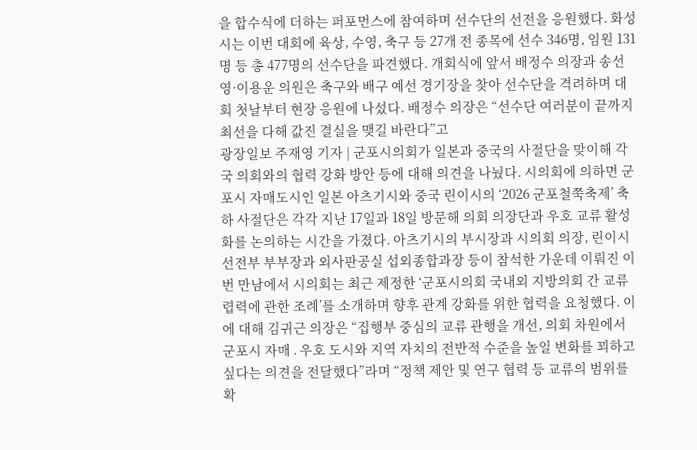을 합수식에 더하는 퍼포먼스에 참여하며 선수단의 선전을 응원했다. 화성시는 이번 대회에 육상, 수영, 축구 등 27개 전 종목에 선수 346명, 임원 131명 등 총 477명의 선수단을 파견했다. 개회식에 앞서 배정수 의장과 송선영·이용운 의원은 축구와 배구 예선 경기장을 찾아 선수단을 격려하며 대회 첫날부터 현장 응원에 나섰다. 배정수 의장은 “선수단 여러분이 끝까지 최선을 다해 값진 결실을 맺길 바란다”고
광장일보 주재영 기자 | 군포시의회가 일본과 중국의 사절단을 맞이해 각국 의회와의 협력 강화 방안 등에 대해 의견을 나눴다. 시의회에 의하면 군포시 자매도시인 일본 아츠기시와 중국 린이시의 ‘2026 군포철쭉축제’ 축하 사절단은 각각 지난 17일과 18일 방문해 의회 의장단과 우호 교류 활성화를 논의하는 시간을 가졌다. 아츠기시의 부시장과 시의회 의장, 린이시 선전부 부부장과 외사판공실 섭외종합과장 등이 참석한 가운데 이뤄진 이번 만남에서 시의회는 최근 제정한 ‘군포시의회 국내외 지방의회 간 교류렵력에 관한 조례’를 소개하며 향후 관계 강화를 위한 협력을 요청했다. 이에 대해 김귀근 의장은 “집행부 중심의 교류 관행을 개선, 의회 차원에서 군포시 자매․우호 도시와 지역 자치의 전반적 수준을 높일 변화를 꾀하고 싶다는 의견을 전달했다”라며 “정책 제안 및 연구 협력 등 교류의 범위를 확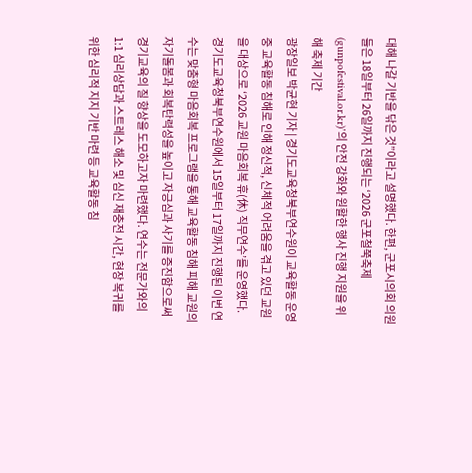대해 나갈 기반을 닦은 것”이라고 설명했다. 한편, 군포시의회 의원들은 18일부터 26일까지 진행되는 ‘2026 군포철쭉축제(gunpofestival.or.kr)’의 안전 강화와 원활한 행사 진행 지원을 위해 축제 기간
광장일보 박균현 기자 | 경기도교육청북부연수원이 교육활동 운영 중 교육활동 침해로 인해 정신적, 신체적 어려움을 겪고 있던 교원을 대상으로 ‘2026 교원 마음회복 휴(休) 직무연수’를 운영했다. 경기도교육청북부연수원에서 15일부터 17일까지 진행된 이번 연수는 맞춤형 마음회복 프로그램을 통해 교육활동 침해 피해 교원의 자기돌봄과 회복탄력성을 높이고 자긍심과 사기를 증진함으로써 경기교육의 질 향상을 도모하고자 마련했다. 연수는 전문가와의 1:1 심리상담과 스트레스 해소 및 심신 재충전 시간, 현장 복귀를 위한 심리적 지지 기반 마련 등 교육활동 침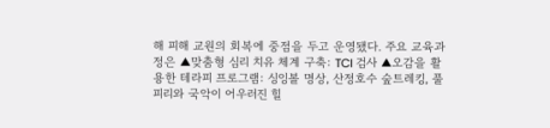해 피해 교원의 회복에 중점을 두고 운영됐다. 주요 교육과정은 ▲맞춤형 심리 치유 체계 구축: TCI 검사 ▲오감을 활용한 테라피 프로그램: 싱잉볼 명상, 산정호수 숲트레킹, 풀피리와 국악이 어우러진 힐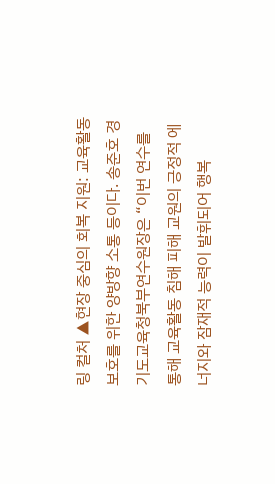링 컬처 ▲현장 중심의 회복 지원: 교육활동 보호를 위한 양방향 소통 등이다. 송준호 경기도교육청북부연수원장은 “이번 연수를 통해 교육활동 침해 피해 교원의 긍정적 에너지와 잠재적 능력이 발휘되어 행복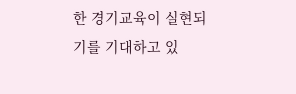한 경기교육이 실현되기를 기대하고 있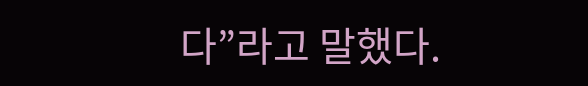다”라고 말했다.